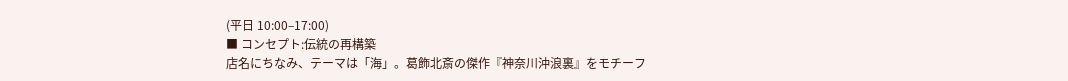(平日 10:00–17:00)
■ コンセプト:伝統の再構築
店名にちなみ、テーマは「海」。葛飾北斎の傑作『神奈川沖浪裏』をモチーフ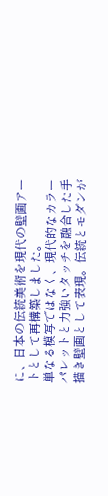に、日本の伝統美術を現代の壁画アートとして再構築しました。
単なる模写ではなく、現代的なカラーパレットと力強いタッチを融合した手描き壁画として表現。伝統とモダンが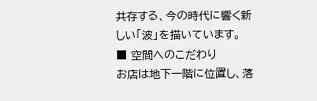共存する、今の時代に響く新しい「波」を描いています。
■ 空間へのこだわり
お店は地下一階に位置し、落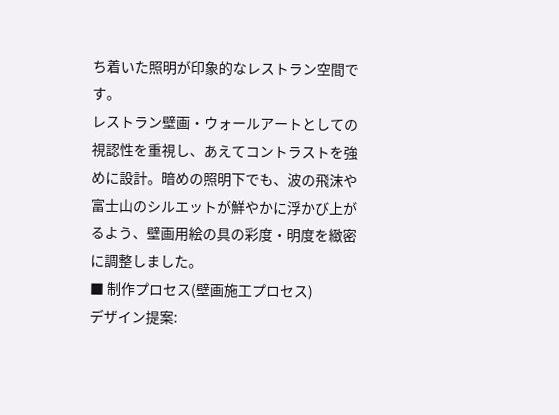ち着いた照明が印象的なレストラン空間です。
レストラン壁画・ウォールアートとしての視認性を重視し、あえてコントラストを強めに設計。暗めの照明下でも、波の飛沫や富士山のシルエットが鮮やかに浮かび上がるよう、壁画用絵の具の彩度・明度を緻密に調整しました。
■ 制作プロセス(壁画施工プロセス)
デザイン提案: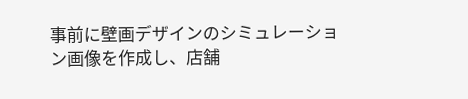事前に壁画デザインのシミュレーション画像を作成し、店舗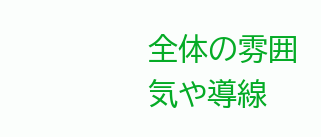全体の雰囲気や導線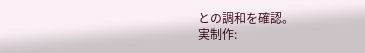との調和を確認。
実制作: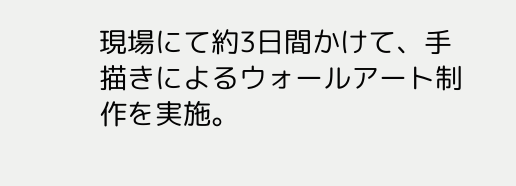現場にて約3日間かけて、手描きによるウォールアート制作を実施。